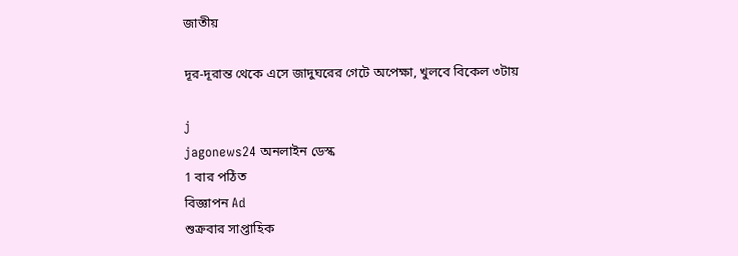জাতীয়

দূর-দূরান্ত থেকে এসে জাদুঘরের গেটে অপেক্ষা, খুলবে বিকেল ৩টায়

j
jagonews24 অনলাইন ডেস্ক
1 বার পঠিত
বিজ্ঞাপন Ad
শুক্রবার সাপ্তাহিক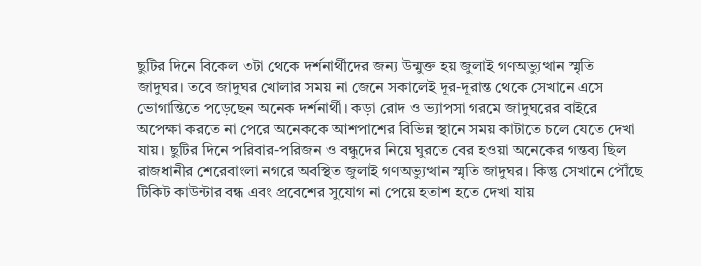ছুটির দিনে বিকেল ৩টা থেকে দর্শনার্থীদের জন্য উন্মুক্ত হয় জুলাই গণঅভ্যুত্থান স্মৃতি জাদুঘর। তবে জাদুঘর খোলার সময় না জেনে সকালেই দূর-দূরান্ত থেকে সেখানে এসে ভোগান্তিতে পড়েছেন অনেক দর্শনার্থী। কড়া রোদ ও ভ্যাপসা গরমে জাদুঘরের বাইরে অপেক্ষা করতে না পেরে অনেককে আশপাশের বিভিন্ন স্থানে সময় কাটাতে চলে যেতে দেখা যায়। ছুটির দিনে পরিবার-পরিজন ও বন্ধুদের নিয়ে ঘুরতে বের হওয়া অনেকের গন্তব্য ছিল রাজধানীর শেরেবাংলা নগরে অবস্থিত জুলাই গণঅভ্যুত্থান স্মৃতি জাদুঘর। কিন্তু সেখানে পৌঁছে টিকিট কাউন্টার বন্ধ এবং প্রবেশের সুযোগ না পেয়ে হতাশ হতে দেখা যায়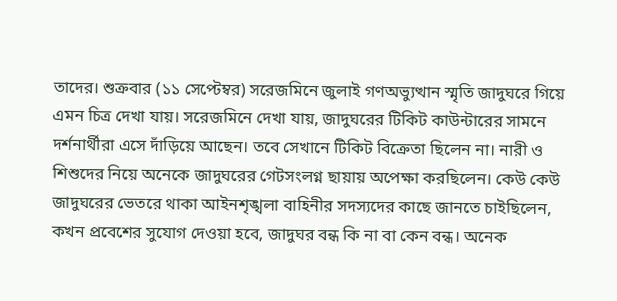তাদের। শুক্রবার (১১ সেপ্টেম্বর) সরেজমিনে জুলাই গণঅভ্যুত্থান স্মৃতি জাদুঘরে গিয়ে এমন চিত্র দেখা যায়। সরেজমিনে দেখা যায়, জাদুঘরের টিকিট কাউন্টারের সামনে দর্শনার্থীরা এসে দাঁড়িয়ে আছেন। তবে সেখানে টিকিট বিক্রেতা ছিলেন না। নারী ও শিশুদের নিয়ে অনেকে জাদুঘরের গেটসংলগ্ন ছায়ায় অপেক্ষা করছিলেন। কেউ কেউ জাদুঘরের ভেতরে থাকা আইনশৃঙ্খলা বাহিনীর সদস্যদের কাছে জানতে চাইছিলেন, কখন প্রবেশের সুযোগ দেওয়া হবে, জাদুঘর বন্ধ কি না বা কেন বন্ধ। অনেক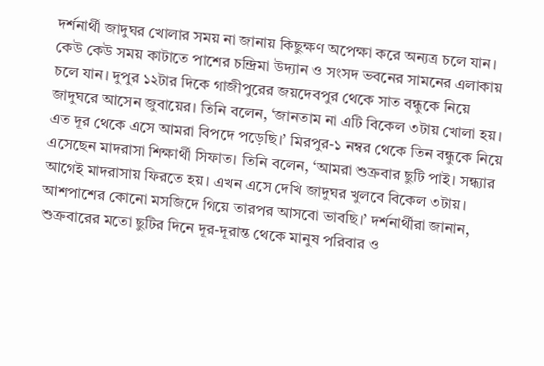দর্শনার্থী জাদুঘর খোলার সময় না জানায় কিছুক্ষণ অপেক্ষা করে অন্যত্র চলে যান। কেউ কেউ সময় কাটাতে পাশের চন্দ্রিমা উদ্যান ও সংসদ ভবনের সামনের এলাকায় চলে যান। দুপুর ১২টার দিকে গাজীপুরের জয়দেবপুর থেকে সাত বন্ধুকে নিয়ে জাদুঘরে আসেন জুবায়ের। তিনি বলেন, ‘জানতাম না এটি বিকেল ৩টায় খোলা হয়। এত দূর থেকে এসে আমরা বিপদে পড়েছি।’ মিরপুর-১ নম্বর থেকে তিন বন্ধুকে নিয়ে এসেছেন মাদরাসা শিক্ষার্থী সিফাত। তিনি বলেন, ‘আমরা শুক্রবার ছুটি পাই। সন্ধ্যার আগেই মাদরাসায় ফিরতে হয়। এখন এসে দেখি জাদুঘর খুলবে বিকেল ৩টায়। আশপাশের কোনো মসজিদে গিয়ে তারপর আসবো ভাবছি।’ দর্শনার্থীরা জানান, শুক্রবারের মতো ছুটির দিনে দূর-দূরান্ত থেকে মানুষ পরিবার ও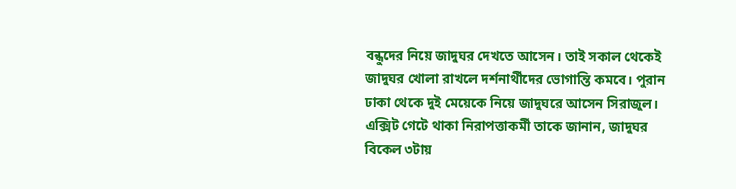বন্ধুদের নিয়ে জাদুঘর দেখতে আসেন। তাই সকাল থেকেই জাদুঘর খোলা রাখলে দর্শনার্থীদের ভোগান্তি কমবে। পুরান ঢাকা থেকে দুই মেয়েকে নিয়ে জাদুঘরে আসেন সিরাজুল। এক্সিট গেটে থাকা নিরাপত্তাকর্মী তাকে জানান, জাদুঘর বিকেল ৩টায়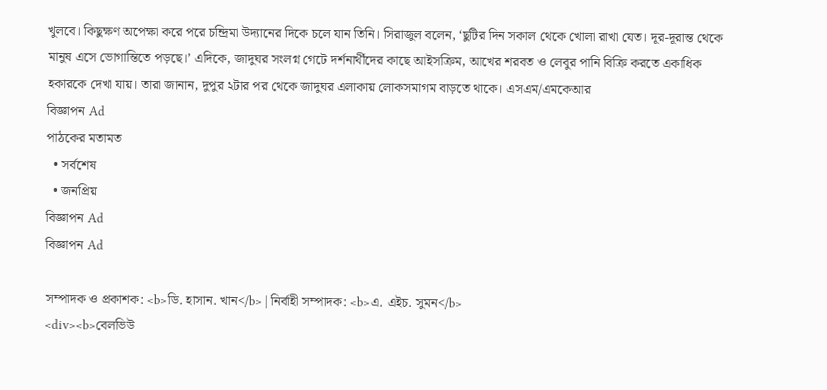খুলবে। কিছুক্ষণ অপেক্ষা করে পরে চন্দ্রিমা উদ্যানের দিকে চলে যান তিনি। সিরাজুল বলেন, ‘ছুটির দিন সকাল থেকে খোলা রাখা যেত। দূর-দূরান্ত থেকে মানুষ এসে ভোগান্তিতে পড়ছে।’ এদিকে, জাদুঘর সংলগ্ন গেটে দর্শনার্থীদের কাছে আইসক্রিম, আখের শরবত ও লেবুর পানি বিক্রি করতে একাধিক হকারকে দেখা যায়। তারা জানান, দুপুর ২টার পর থেকে জাদুঘর এলাকায় লোকসমাগম বাড়তে থাকে। এসএম/এমকেআর
বিজ্ঞাপন Ad
পাঠকের মতামত
  • সর্বশেষ
  • জনপ্রিয়
বিজ্ঞাপন Ad
বিজ্ঞাপন Ad

সম্পাদক ও প্রকাশক: <b>ডি. হাসান. খান</b> | নির্বাহী সম্পাদক: <b>এ. এইচ. সুমন</b>
<div><b>বেলভিউ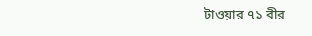টাওয়ার ৭১ বীর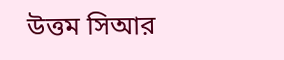উত্তম সিআর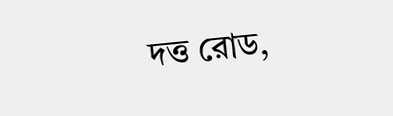দত্ত রোড,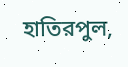হাতিরপুল,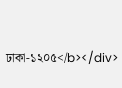ঢাকা-১২০৫</b></div>